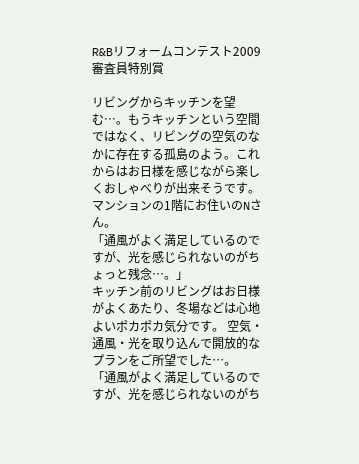R&Bリフォームコンテスト2009 審査員特別賞

リビングからキッチンを望む…。もうキッチンという空間ではなく、リビングの空気のなかに存在する孤島のよう。これからはお日様を感じながら楽しくおしゃべりが出来そうです。
マンションの1階にお住いのNさん。
「通風がよく満足しているのですが、光を感じられないのがちょっと残念…。」
キッチン前のリビングはお日様がよくあたり、冬場などは心地よいポカポカ気分です。 空気・通風・光を取り込んで開放的なプランをご所望でした…。
「通風がよく満足しているのですが、光を感じられないのがち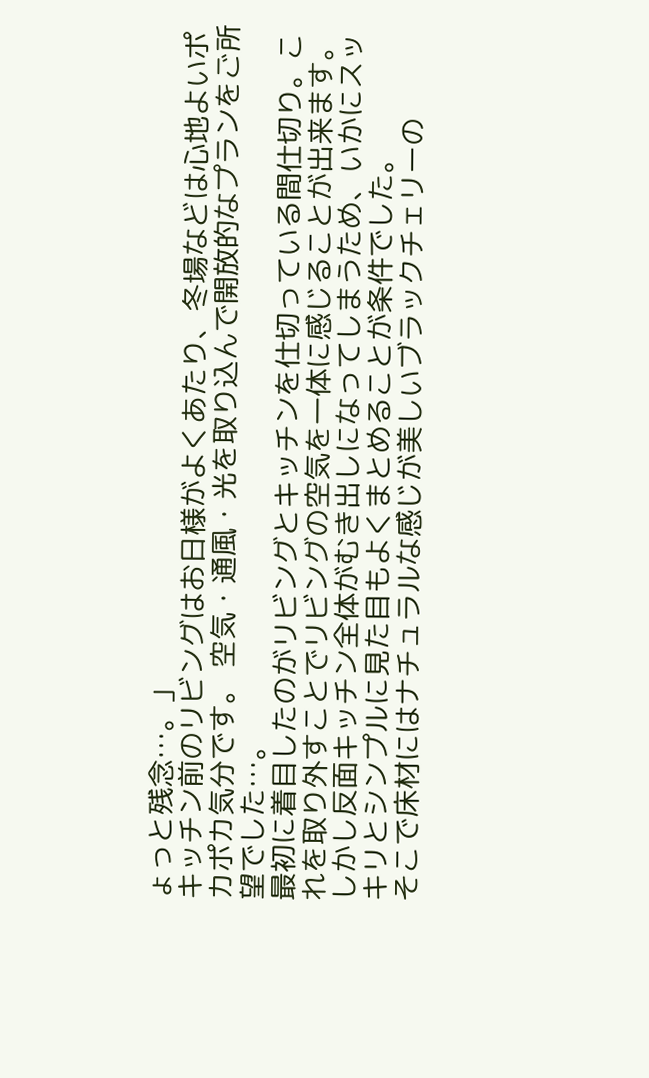ょっと残念…。」
キッチン前のリビングはお日様がよくあたり、冬場などは心地よいポカポカ気分です。 空気・通風・光を取り込んで開放的なプランをご所望でした…。
最初に着目したのがリビングとキッチンを仕切っている間仕切り。これを取り外すことでリビングの空気を一体に感じることが出来ます。
しかし反面キッチン全体がむき出しになってしまうため、いかにスッキリとシンプルに見た目もよくまとめることが条件でした。
そこで床材にはナチュラルな感じが美しいブラックチェリーの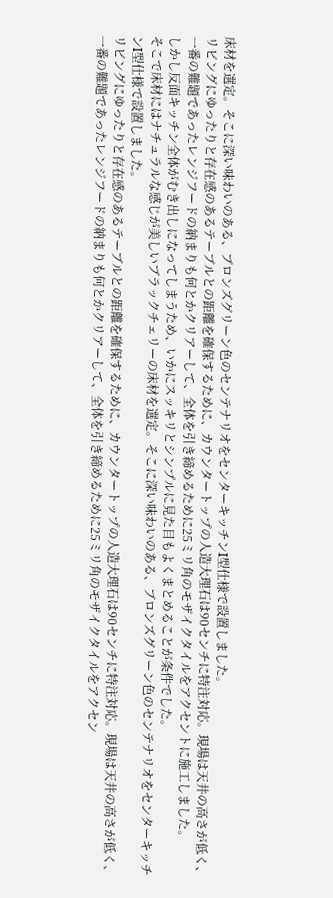床材を選定。そこに深い味わいのある、ブロンズグリーン色のセンテナリオをセンターキッチンI型仕様で設置しました。
リビングにゆったりと存在感のあるテーブルとの距離を確保するために、カウンタートップの人造大理石は90センチに特注対応。現場は天井の高さが低く、一番の難題であったレンジフードの納まりも何とかクリアーして、全体を引き締めるために25ミリ角のモザイクタイルをアクセントに施工しました。
しかし反面キッチン全体がむき出しになってしまうため、いかにスッキリとシンプルに見た目もよくまとめることが条件でした。
そこで床材にはナチュラルな感じが美しいブラックチェリーの床材を選定。そこに深い味わいのある、ブロンズグリーン色のセンテナリオをセンターキッチンI型仕様で設置しました。
リビングにゆったりと存在感のあるテーブルとの距離を確保するために、カウンタートップの人造大理石は90センチに特注対応。現場は天井の高さが低く、一番の難題であったレンジフードの納まりも何とかクリアーして、全体を引き締めるために25ミリ角のモザイクタイルをアクセン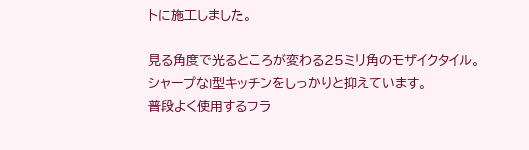トに施工しました。

見る角度で光るところが変わる25ミリ角のモザイクタイル。
シャープなI型キッチンをしっかりと抑えています。
普段よく使用するフラ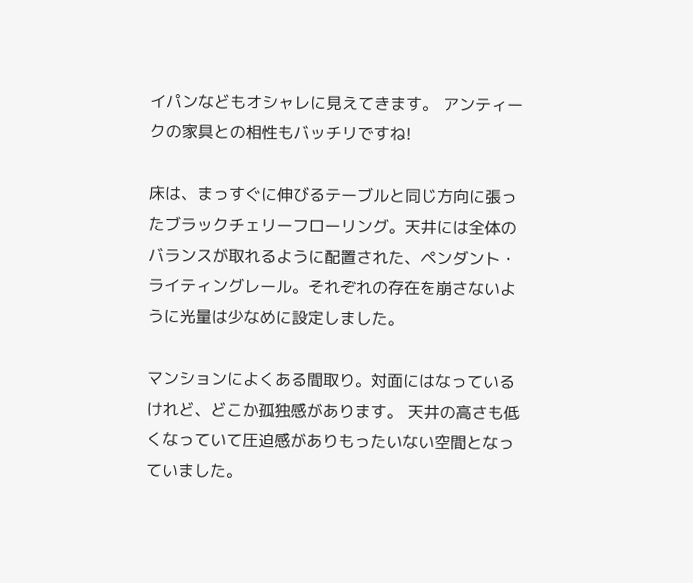イパンなどもオシャレに見えてきます。 アンティークの家具との相性もバッチリですね!

床は、まっすぐに伸びるテーブルと同じ方向に張ったブラックチェリーフローリング。天井には全体のバランスが取れるように配置された、ペンダント・ライティングレール。それぞれの存在を崩さないように光量は少なめに設定しました。

マンションによくある間取り。対面にはなっているけれど、どこか孤独感があります。 天井の高さも低くなっていて圧迫感がありもったいない空間となっていました。